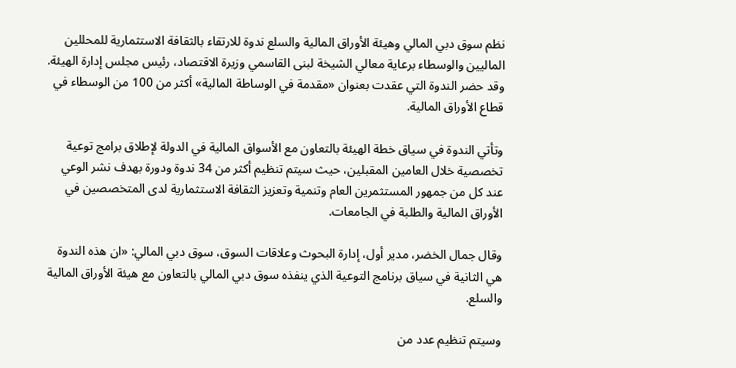نظم سوق دبي المالي وهيئة الأوراق المالية والسلع ندوة للارتقاء بالثقافة الاستثمارية للمحللين الماليين والوسطاء برعاية معالي الشيخة لبنى القاسمي وزيرة الاقتصاد، رئيس مجلس إدارة الهيئة. وقد حضر الندوة التي عقدت بعنوان «مقدمة في الوساطة المالية» أكثر من 100 من الوسطاء في قطاع الأوراق المالية.

وتأتي الندوة في سياق خطة الهيئة بالتعاون مع الأسواق المالية في الدولة لإطلاق برامج توعية تخصصية خلال العامين المقبلين، حيث سيتم تنظيم أكثر من 34 ندوة ودورة بهدف نشر الوعي عند كل من جمهور المستثمرين العام وتنمية وتعزيز الثقافة الاستثمارية لدى المتخصصين في الأوراق المالية والطلبة في الجامعات.

وقال جمال الخضر، مدير أول، إدارة البحوث وعلاقات السوق، سوق دبي المالي: «ان هذه الندوة هي الثانية في سياق برنامج التوعية الذي ينفذه سوق دبي المالي بالتعاون مع هيئة الأوراق المالية والسلع.

وسيتم تنظيم عدد من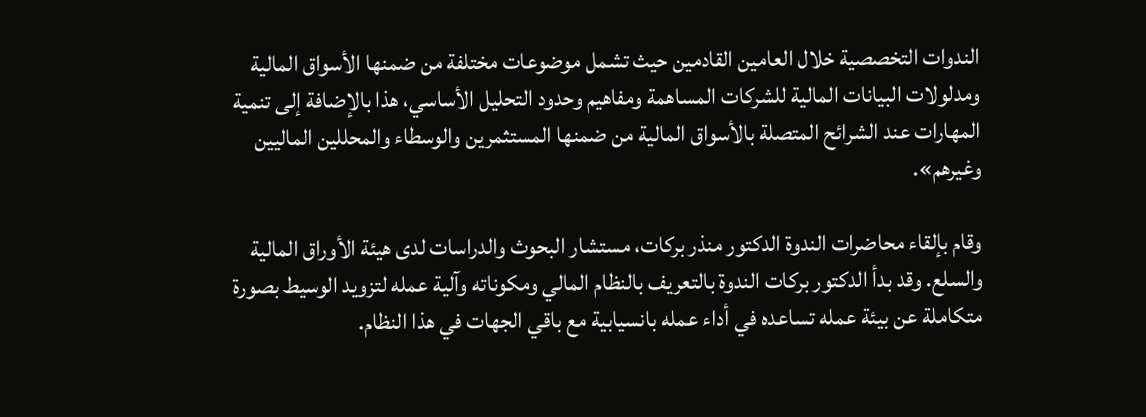الندوات التخصصية خلال العامين القادمين حيث تشمل موضوعات مختلفة من ضمنها الأسواق المالية ومدلولات البيانات المالية للشركات المساهمة ومفاهيم وحدود التحليل الأساسي، هذا بالإضافة إلى تنمية المهارات عند الشرائح المتصلة بالأسواق المالية من ضمنها المستثمرين والوسطاء والمحللين الماليين وغيرهم».

وقام بإلقاء محاضرات الندوة الدكتور منذر بركات، مستشار البحوث والدراسات لدى هيئة الأوراق المالية والسلع. وقد بدأ الدكتور بركات الندوة بالتعريف بالنظام المالي ومكوناته وآلية عمله لتزويد الوسيط بصورة متكاملة عن بيئة عمله تساعده في أداء عمله بانسيابية مع باقي الجهات في هذا النظام.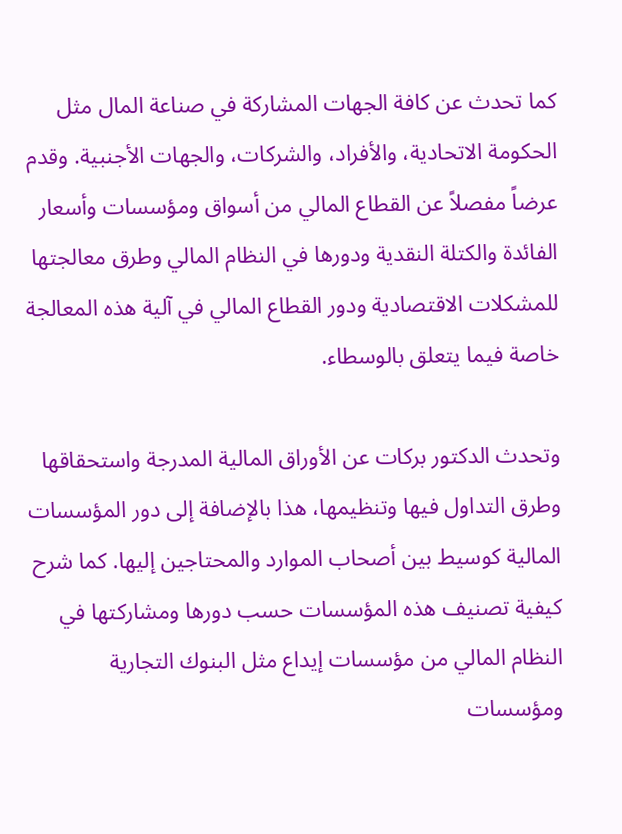كما تحدث عن كافة الجهات المشاركة في صناعة المال مثل الحكومة الاتحادية، والأفراد، والشركات، والجهات الأجنبية. وقدم عرضاً مفصلاً عن القطاع المالي من أسواق ومؤسسات وأسعار الفائدة والكتلة النقدية ودورها في النظام المالي وطرق معالجتها للمشكلات الاقتصادية ودور القطاع المالي في آلية هذه المعالجة خاصة فيما يتعلق بالوسطاء.

وتحدث الدكتور بركات عن الأوراق المالية المدرجة واستحقاقها وطرق التداول فيها وتنظيمها، هذا بالإضافة إلى دور المؤسسات المالية كوسيط بين أصحاب الموارد والمحتاجين إليها. كما شرح كيفية تصنيف هذه المؤسسات حسب دورها ومشاركتها في النظام المالي من مؤسسات إيداع مثل البنوك التجارية ومؤسسات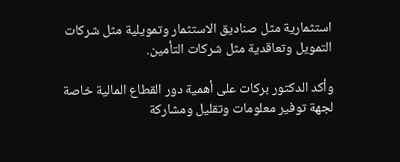استثمارية مثل صناديق الاستثمار وتمويلية مثل شركات التمويل وتعاقدية مثل شركات التأمين.

وأكد الدكتور بركات على أهمية دور القطاع المالية خاصة لجهة توفير معلومات وتقليل ومشاركة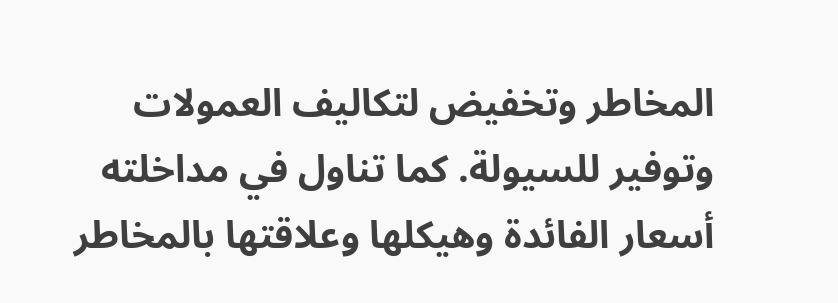المخاطر وتخفيض لتكاليف العمولات وتوفير للسيولة. كما تناول في مداخلته أسعار الفائدة وهيكلها وعلاقتها بالمخاطر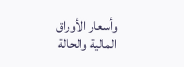وأسعار الأوراق المالية والحالة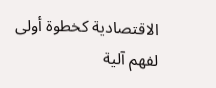الاقتصادية كخطوة أولى لفهم آلية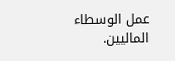عمل الوسطاء الماليين.